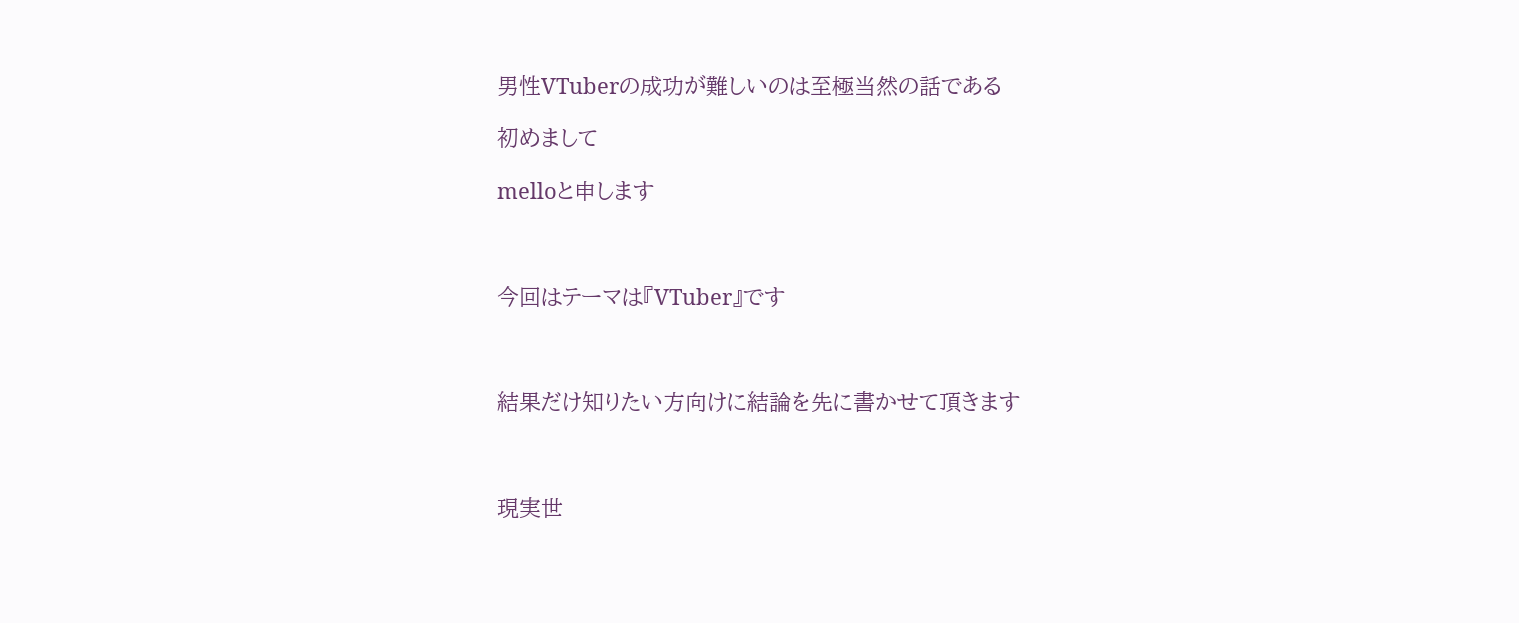男性VTuberの成功が難しいのは至極当然の話である

初めまして

melloと申します



今回はテーマは『VTuber』です



結果だけ知りたい方向けに結論を先に書かせて頂きます



現実世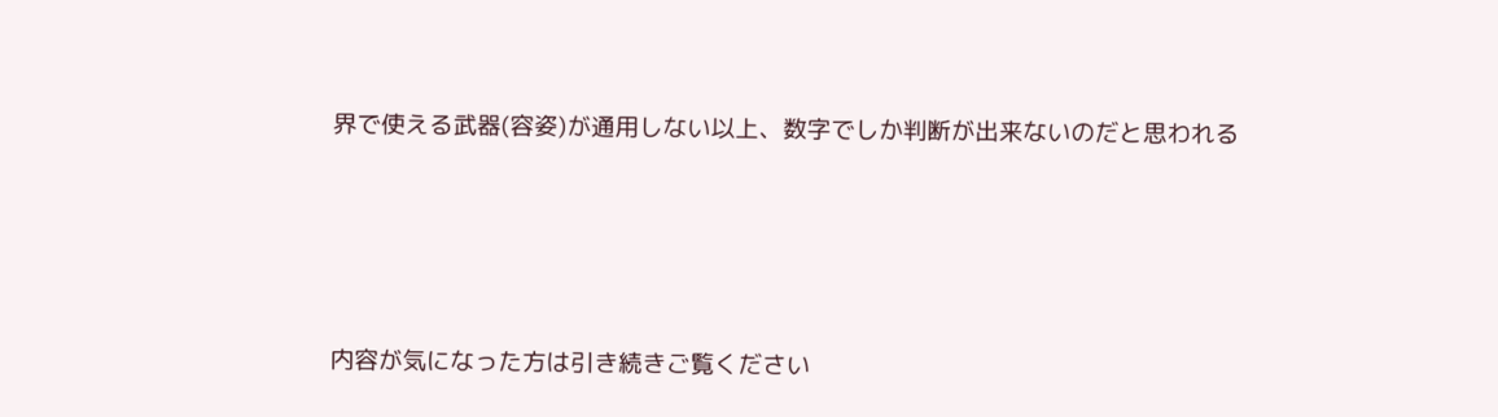界で使える武器(容姿)が通用しない以上、数字でしか判断が出来ないのだと思われる





内容が気になった方は引き続きご覧ください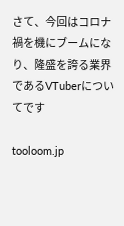さて、今回はコロナ禍を機にブームになり、隆盛を誇る業界であるVTuberについてです

tooloom.jp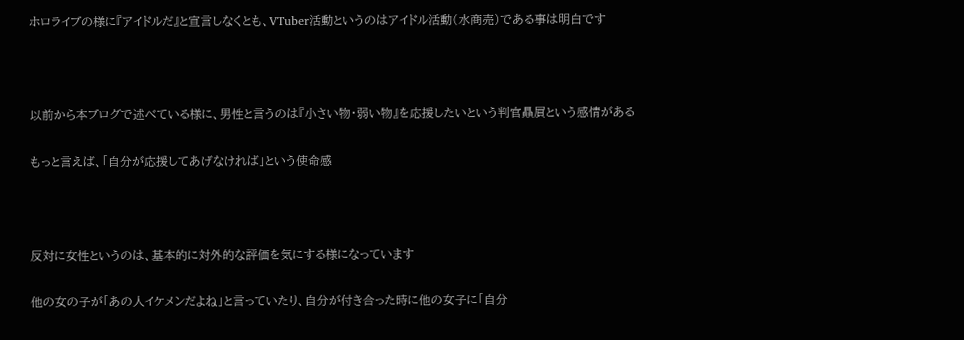ホロライブの様に『アイドルだ』と宣言しなくとも、VTuber活動というのはアイドル活動(水商売)である事は明白です



以前から本ブログで述べている様に、男性と言うのは『小さい物・弱い物』を応援したいという判官贔屓という感情がある

もっと言えば、「自分が応援してあげなければ」という使命感



反対に女性というのは、基本的に対外的な評価を気にする様になっています

他の女の子が「あの人イケメンだよね」と言っていたり、自分が付き合った時に他の女子に「自分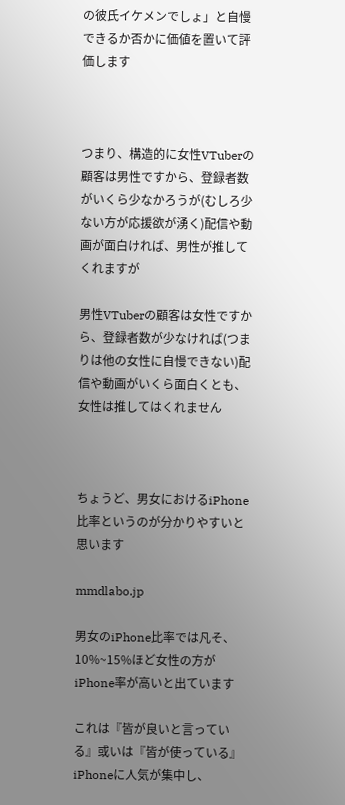の彼氏イケメンでしょ」と自慢できるか否かに価値を置いて評価します



つまり、構造的に女性VTuberの顧客は男性ですから、登録者数がいくら少なかろうが(むしろ少ない方が応援欲が湧く)配信や動画が面白ければ、男性が推してくれますが

男性VTuberの顧客は女性ですから、登録者数が少なければ(つまりは他の女性に自慢できない)配信や動画がいくら面白くとも、女性は推してはくれません



ちょうど、男女におけるiPhone比率というのが分かりやすいと思います

mmdlabo.jp

男女のiPhone比率では凡そ、10%~15%ほど女性の方がiPhone率が高いと出ています

これは『皆が良いと言っている』或いは『皆が使っている』iPhoneに人気が集中し、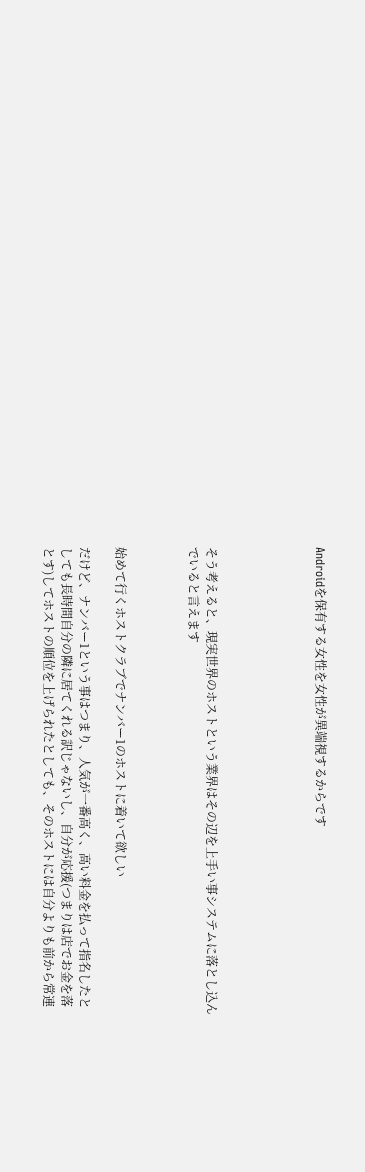Androidを保有する女性を女性が異端視するからです





そう考えると、現実世界のホストという業界はその辺を上手い事システムに落とし込んでいると言えます



始めて行くホストクラブでナンバー1のホストに着いて欲しい

だけど、ナンバー1という事はつまり、人気が一番高く、高い料金を払って指名したとしても長時間自分の隣に居てくれる訳じゃないし、自分が応援(つまりは店でお金を落とす)してホストの順位を上げられたとしても、そのホストには自分よりも前から常連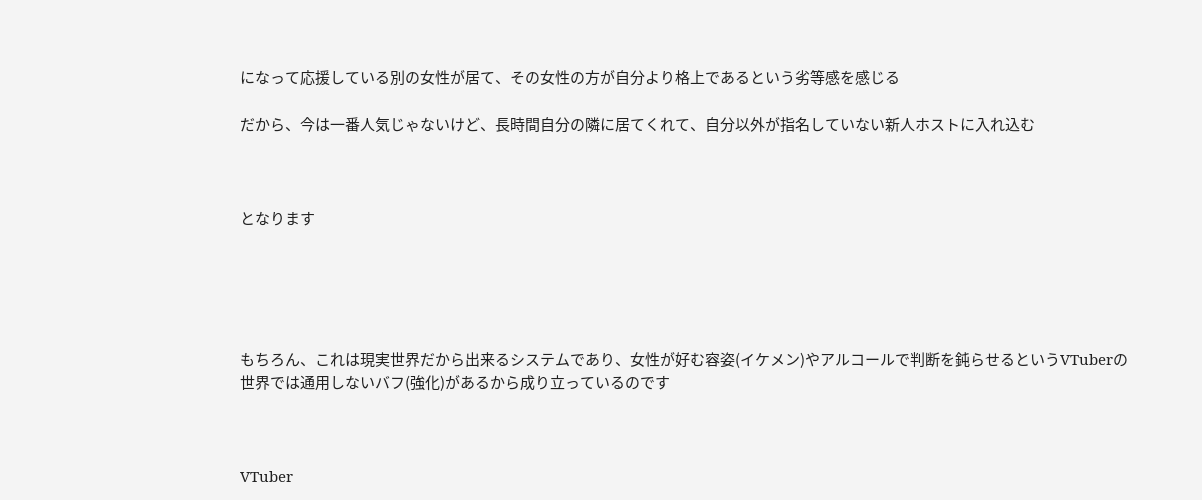になって応援している別の女性が居て、その女性の方が自分より格上であるという劣等感を感じる

だから、今は一番人気じゃないけど、長時間自分の隣に居てくれて、自分以外が指名していない新人ホストに入れ込む



となります





もちろん、これは現実世界だから出来るシステムであり、女性が好む容姿(イケメン)やアルコールで判断を鈍らせるというVTuberの世界では通用しないバフ(強化)があるから成り立っているのです



VTuber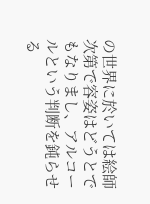の世界に於いては絵師次第で容姿はどうとでもなりまし、アルコールという判断を鈍らせる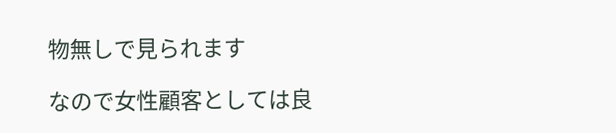物無しで見られます

なので女性顧客としては良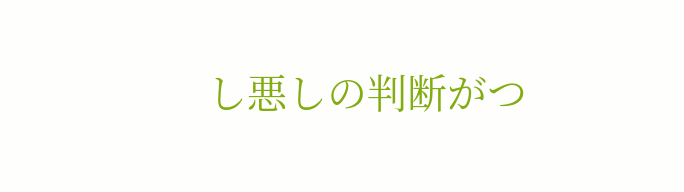し悪しの判断がつ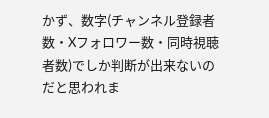かず、数字(チャンネル登録者数・Xフォロワー数・同時視聴者数)でしか判断が出来ないのだと思われま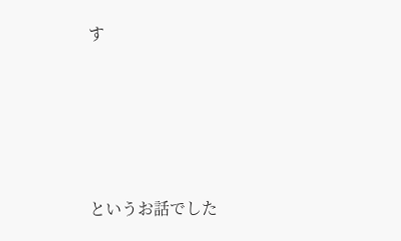す





というお話でした